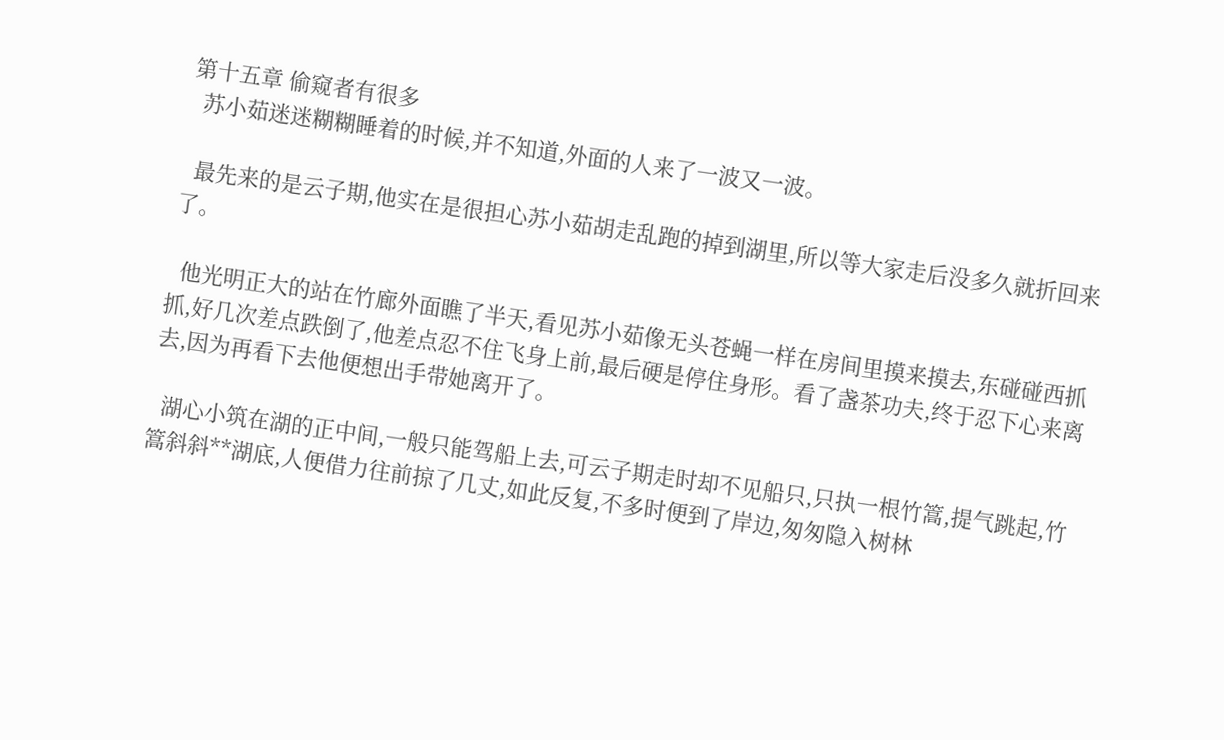第十五章 偷窥者有很多
  苏小茹迷迷糊糊睡着的时候,并不知道,外面的人来了一波又一波。

  最先来的是云子期,他实在是很担心苏小茹胡走乱跑的掉到湖里,所以等大家走后没多久就折回来了。

  他光明正大的站在竹廊外面瞧了半天,看见苏小茹像无头苍蝇一样在房间里摸来摸去,东碰碰西抓抓,好几次差点跌倒了,他差点忍不住飞身上前,最后硬是停住身形。看了盏茶功夫,终于忍下心来离去,因为再看下去他便想出手带她离开了。

  湖心小筑在湖的正中间,一般只能驾船上去,可云子期走时却不见船只,只执一根竹篙,提气跳起,竹篙斜斜**湖底,人便借力往前掠了几丈,如此反复,不多时便到了岸边,匆匆隐入树林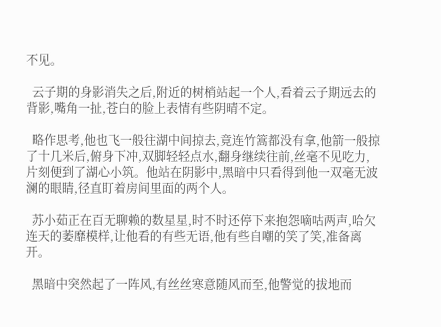不见。

  云子期的身影消失之后,附近的树梢站起一个人,看着云子期远去的背影,嘴角一扯,苍白的脸上表情有些阴晴不定。

  略作思考,他也飞一般往湖中间掠去,竟连竹篙都没有拿,他箭一般掠了十几米后,俯身下冲,双脚轻轻点水,翻身继续往前,丝毫不见吃力,片刻便到了湖心小筑。他站在阴影中,黑暗中只看得到他一双毫无波澜的眼睛,径直盯着房间里面的两个人。

  苏小茹正在百无聊赖的数星星,时不时还停下来抱怨嘀咕两声,哈欠连天的萎靡模样,让他看的有些无语,他有些自嘲的笑了笑,准备离开。

  黑暗中突然起了一阵风,有丝丝寒意随风而至,他警觉的拔地而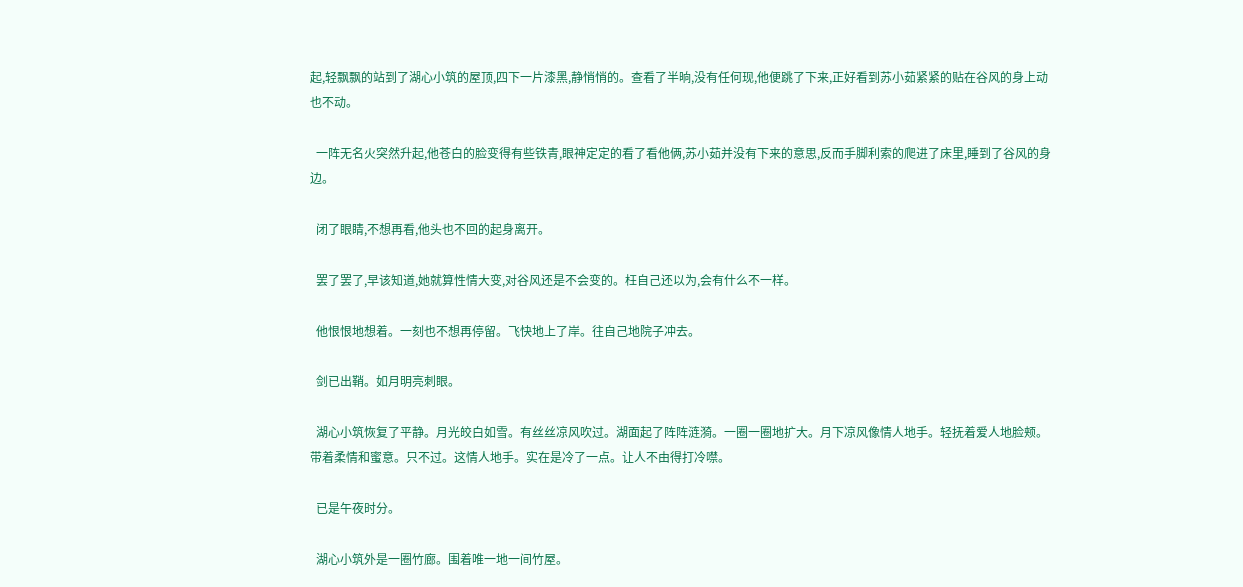起,轻飘飘的站到了湖心小筑的屋顶,四下一片漆黑,静悄悄的。查看了半晌,没有任何现,他便跳了下来,正好看到苏小茹紧紧的贴在谷风的身上动也不动。

  一阵无名火突然升起,他苍白的脸变得有些铁青,眼神定定的看了看他俩,苏小茹并没有下来的意思,反而手脚利索的爬进了床里,睡到了谷风的身边。

  闭了眼睛,不想再看,他头也不回的起身离开。

  罢了罢了,早该知道,她就算性情大变,对谷风还是不会变的。枉自己还以为,会有什么不一样。

  他恨恨地想着。一刻也不想再停留。飞快地上了岸。往自己地院子冲去。

  剑已出鞘。如月明亮刺眼。

  湖心小筑恢复了平静。月光皎白如雪。有丝丝凉风吹过。湖面起了阵阵涟漪。一圈一圈地扩大。月下凉风像情人地手。轻抚着爱人地脸颊。带着柔情和蜜意。只不过。这情人地手。实在是冷了一点。让人不由得打冷噤。

  已是午夜时分。

  湖心小筑外是一圈竹廊。围着唯一地一间竹屋。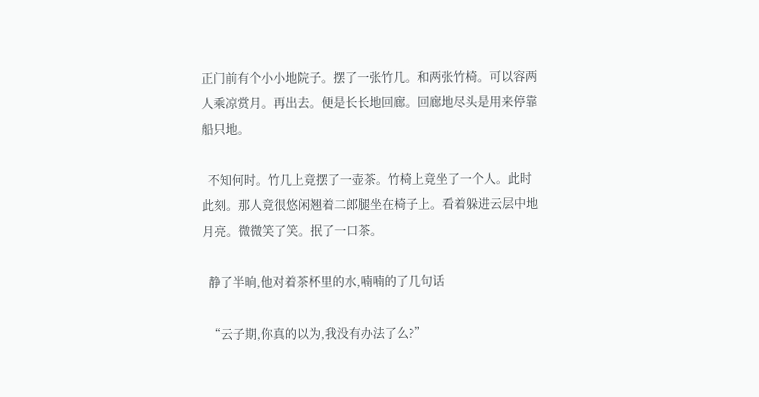正门前有个小小地院子。摆了一张竹几。和两张竹椅。可以容两人乘凉赏月。再出去。便是长长地回廊。回廊地尽头是用来停靠船只地。

  不知何时。竹几上竟摆了一壶茶。竹椅上竟坐了一个人。此时此刻。那人竟很悠闲翘着二郎腿坐在椅子上。看着躲进云层中地月亮。微微笑了笑。抿了一口茶。

  静了半晌,他对着茶杯里的水,喃喃的了几句话

  “云子期,你真的以为,我没有办法了么?”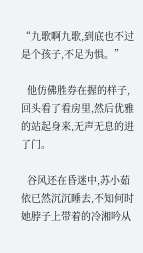“九歌啊九歌,到底也不过是个孩子,不足为惧。”

  他仿佛胜券在握的样子,回头看了看房里,然后优雅的站起身来,无声无息的进了门。

  谷风还在昏迷中,苏小茹依已然沉沉睡去,不知何时她脖子上带着的冷湘吟从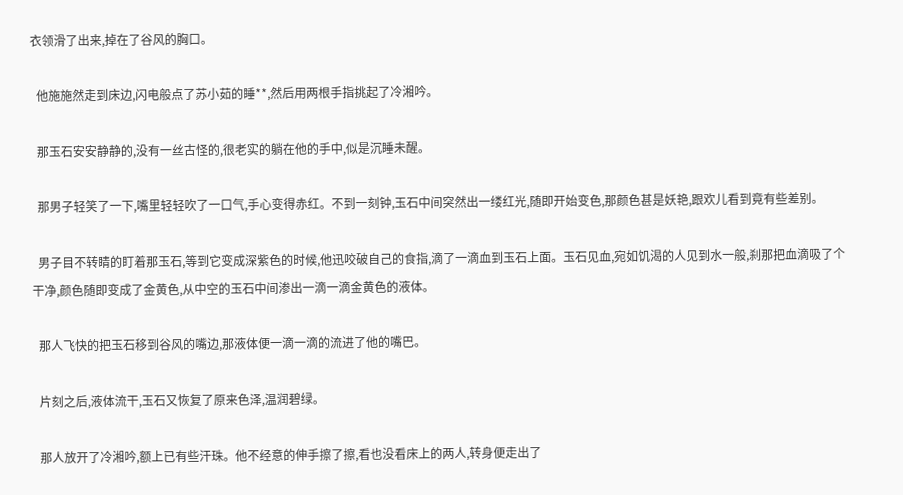衣领滑了出来,掉在了谷风的胸口。

  他施施然走到床边,闪电般点了苏小茹的睡**,然后用两根手指挑起了冷湘吟。

  那玉石安安静静的,没有一丝古怪的,很老实的躺在他的手中,似是沉睡未醒。

  那男子轻笑了一下,嘴里轻轻吹了一口气,手心变得赤红。不到一刻钟,玉石中间突然出一缕红光,随即开始变色,那颜色甚是妖艳,跟欢儿看到竟有些差别。

  男子目不转睛的盯着那玉石,等到它变成深紫色的时候,他迅咬破自己的食指,滴了一滴血到玉石上面。玉石见血,宛如饥渴的人见到水一般,刹那把血滴吸了个干净,颜色随即变成了金黄色,从中空的玉石中间渗出一滴一滴金黄色的液体。

  那人飞快的把玉石移到谷风的嘴边,那液体便一滴一滴的流进了他的嘴巴。

  片刻之后,液体流干,玉石又恢复了原来色泽,温润碧绿。

  那人放开了冷湘吟,额上已有些汗珠。他不经意的伸手擦了擦,看也没看床上的两人,转身便走出了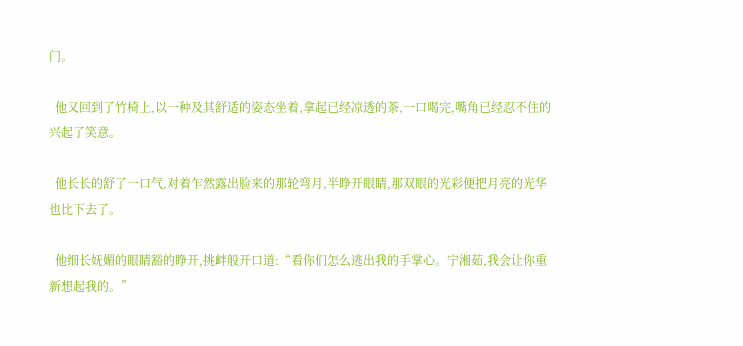门。

  他又回到了竹椅上,以一种及其舒适的姿态坐着,拿起已经凉透的茶,一口喝完,嘴角已经忍不住的兴起了笑意。

  他长长的舒了一口气,对着乍然露出脸来的那轮弯月,半睁开眼睛,那双眼的光彩便把月亮的光华也比下去了。

  他细长妩媚的眼睛豁的睁开,挑衅般开口道:“看你们怎么逃出我的手掌心。宁湘茹,我会让你重新想起我的。”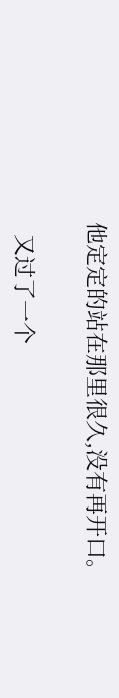他定定的站在那里很久,没有再开口。

  又过了一个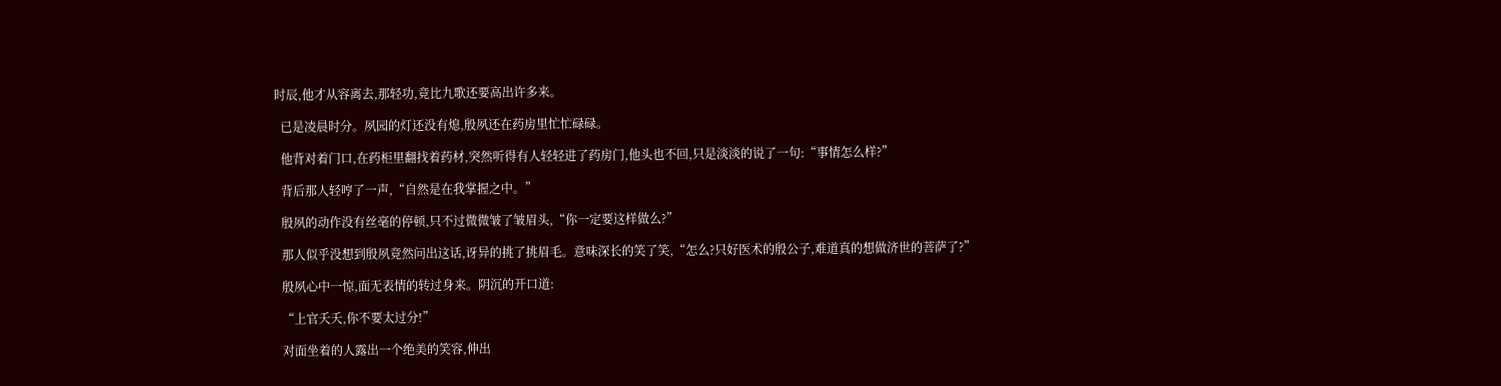时辰,他才从容离去,那轻功,竟比九歌还要高出许多来。

  已是凌晨时分。夙园的灯还没有熄,殷夙还在药房里忙忙碌碌。

  他背对着门口,在药柜里翻找着药材,突然听得有人轻轻进了药房门,他头也不回,只是淡淡的说了一句:“事情怎么样?”

  背后那人轻哼了一声,“自然是在我掌握之中。”

  殷夙的动作没有丝毫的停顿,只不过微微皱了皱眉头,“你一定要这样做么?”

  那人似乎没想到殷夙竟然问出这话,讶异的挑了挑眉毛。意味深长的笑了笑,“怎么?只好医术的殷公子,难道真的想做济世的菩萨了?”

  殷夙心中一惊,面无表情的转过身来。阴沉的开口道:

  “上官夭夭,你不要太过分!”

  对面坐着的人露出一个绝美的笑容,伸出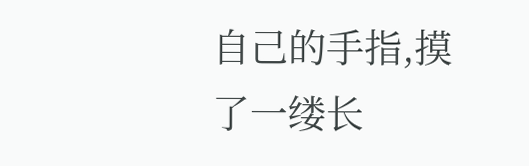自己的手指,摸了一缕长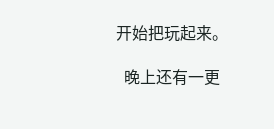开始把玩起来。

  晚上还有一更